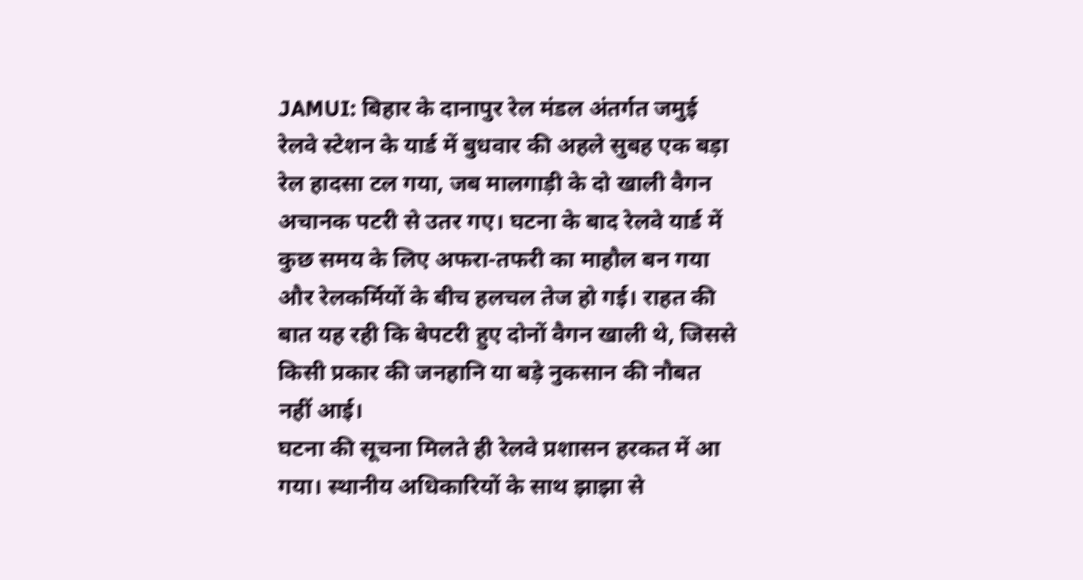JAMUI: बिहार के दानापुर रेल मंडल अंतर्गत जमुई रेलवे स्टेशन के यार्ड में बुधवार की अहले सुबह एक बड़ा रेल हादसा टल गया, जब मालगाड़ी के दो खाली वैगन अचानक पटरी से उतर गए। घटना के बाद रेलवे यार्ड में कुछ समय के लिए अफरा-तफरी का माहौल बन गया और रेलकर्मियों के बीच हलचल तेज हो गई। राहत की बात यह रही कि बेपटरी हुए दोनों वैगन खाली थे, जिससे किसी प्रकार की जनहानि या बड़े नुकसान की नौबत नहीं आई।
घटना की सूचना मिलते ही रेलवे प्रशासन हरकत में आ गया। स्थानीय अधिकारियों के साथ झाझा से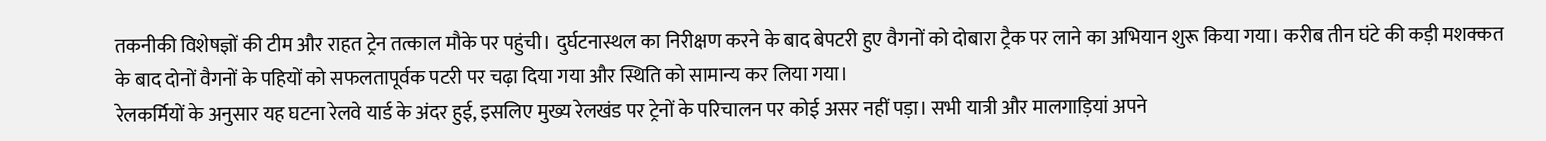तकनीकी विशेषज्ञों की टीम और राहत ट्रेन तत्काल मौके पर पहुंची। दुर्घटनास्थल का निरीक्षण करने के बाद बेपटरी हुए वैगनों को दोबारा ट्रैक पर लाने का अभियान शुरू किया गया। करीब तीन घंटे की कड़ी मशक्कत के बाद दोनों वैगनों के पहियों को सफलतापूर्वक पटरी पर चढ़ा दिया गया और स्थिति को सामान्य कर लिया गया।
रेलकर्मियों के अनुसार यह घटना रेलवे यार्ड के अंदर हुई, इसलिए मुख्य रेलखंड पर ट्रेनों के परिचालन पर कोई असर नहीं पड़ा। सभी यात्री और मालगाड़ियां अपने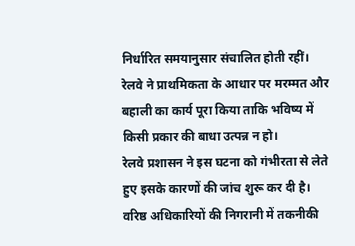निर्धारित समयानुसार संचालित होती रहीं। रेलवे ने प्राथमिकता के आधार पर मरम्मत और बहाली का कार्य पूरा किया ताकि भविष्य में किसी प्रकार की बाधा उत्पन्न न हो।
रेलवे प्रशासन ने इस घटना को गंभीरता से लेते हुए इसके कारणों की जांच शुरू कर दी है। वरिष्ठ अधिकारियों की निगरानी में तकनीकी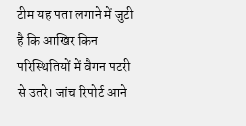टीम यह पता लगाने में जुटी है कि आखिर किन परिस्थितियों में वैगन पटरी से उतरे। जांच रिपोर्ट आने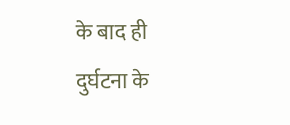के बाद ही दुर्घटना के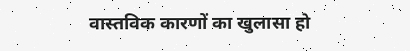वास्तविक कारणों का खुलासा हो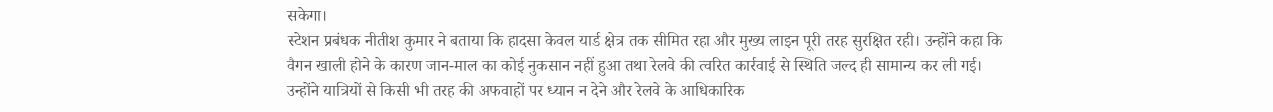सकेगा।
स्टेशन प्रबंधक नीतीश कुमार ने बताया कि हादसा केवल यार्ड क्षेत्र तक सीमित रहा और मुख्य लाइन पूरी तरह सुरक्षित रही। उन्होंने कहा कि वैगन खाली होने के कारण जान-माल का कोई नुकसान नहीं हुआ तथा रेलवे की त्वरित कार्रवाई से स्थिति जल्द ही सामान्य कर ली गई। उन्होंने यात्रियों से किसी भी तरह की अफवाहों पर ध्यान न देने और रेलवे के आधिकारिक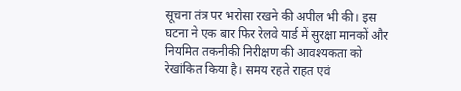सूचना तंत्र पर भरोसा रखने की अपील भी की। इस घटना ने एक बार फिर रेलवे यार्ड में सुरक्षा मानकों और नियमित तकनीकी निरीक्षण की आवश्यकता को रेखांकित किया है। समय रहते राहत एवं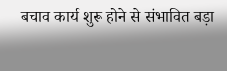बचाव कार्य शुरू होने से संभावित बड़ा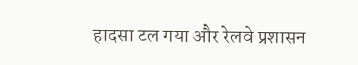हादसा टल गया और रेलवे प्रशासन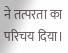ने तत्परता का परिचय दिया।